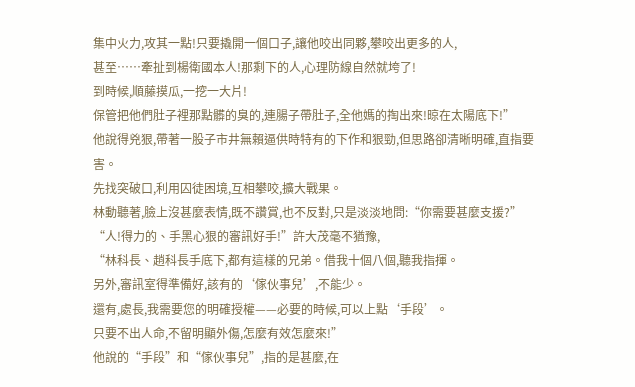集中火力,攻其一點!只要撬開一個口子,讓他咬出同夥,攀咬出更多的人,
甚至……牽扯到楊衛國本人!那剩下的人,心理防線自然就垮了!
到時候,順藤摸瓜,一挖一大片!
保管把他們肚子裡那點髒的臭的,連腸子帶肚子,全他媽的掏出來!晾在太陽底下!”
他說得兇狠,帶著一股子市井無賴逼供時特有的下作和狠勁,但思路卻清晰明確,直指要害。
先找突破口,利用囚徒困境,互相攀咬,擴大戰果。
林動聽著,臉上沒甚麼表情,既不讚賞,也不反對,只是淡淡地問:“你需要甚麼支援?”
“人!得力的、手黑心狠的審訊好手!”許大茂毫不猶豫,
“林科長、趙科長手底下,都有這樣的兄弟。借我十個八個,聽我指揮。
另外,審訊室得準備好,該有的‘傢伙事兒’,不能少。
還有,處長,我需要您的明確授權——必要的時候,可以上點‘手段’。
只要不出人命,不留明顯外傷,怎麼有效怎麼來!”
他說的“手段”和“傢伙事兒”,指的是甚麼,在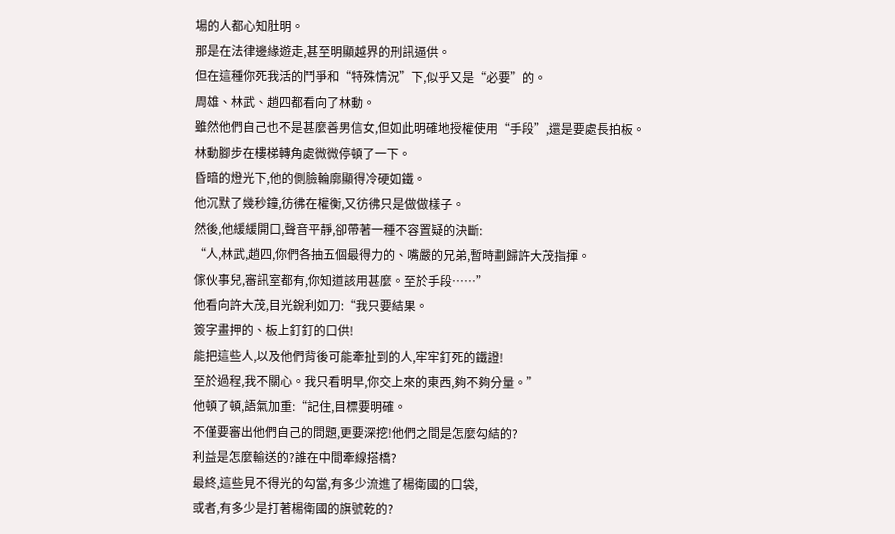場的人都心知肚明。
那是在法律邊緣遊走,甚至明顯越界的刑訊逼供。
但在這種你死我活的鬥爭和“特殊情況”下,似乎又是“必要”的。
周雄、林武、趙四都看向了林動。
雖然他們自己也不是甚麼善男信女,但如此明確地授權使用“手段”,還是要處長拍板。
林動腳步在樓梯轉角處微微停頓了一下。
昏暗的燈光下,他的側臉輪廓顯得冷硬如鐵。
他沉默了幾秒鐘,彷彿在權衡,又彷彿只是做做樣子。
然後,他緩緩開口,聲音平靜,卻帶著一種不容置疑的決斷:
“人,林武,趙四,你們各抽五個最得力的、嘴嚴的兄弟,暫時劃歸許大茂指揮。
傢伙事兒,審訊室都有,你知道該用甚麼。至於手段……”
他看向許大茂,目光銳利如刀:“我只要結果。
簽字畫押的、板上釘釘的口供!
能把這些人,以及他們背後可能牽扯到的人,牢牢釘死的鐵證!
至於過程,我不關心。我只看明早,你交上來的東西,夠不夠分量。”
他頓了頓,語氣加重:“記住,目標要明確。
不僅要審出他們自己的問題,更要深挖!他們之間是怎麼勾結的?
利益是怎麼輸送的?誰在中間牽線搭橋?
最終,這些見不得光的勾當,有多少流進了楊衛國的口袋,
或者,有多少是打著楊衛國的旗號乾的?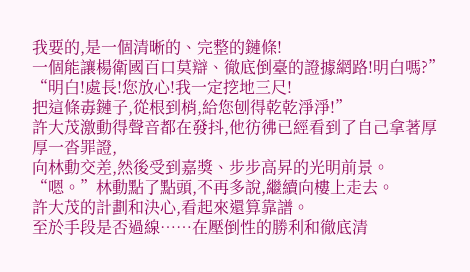我要的,是一個清晰的、完整的鏈條!
一個能讓楊衛國百口莫辯、徹底倒臺的證據網路!明白嗎?”
“明白!處長!您放心!我一定挖地三尺!
把這條毒鏈子,從根到梢,給您刨得乾乾淨淨!”
許大茂激動得聲音都在發抖,他彷彿已經看到了自己拿著厚厚一沓罪證,
向林動交差,然後受到嘉獎、步步高昇的光明前景。
“嗯。”林動點了點頭,不再多說,繼續向樓上走去。
許大茂的計劃和決心,看起來還算靠譜。
至於手段是否過線……在壓倒性的勝利和徹底清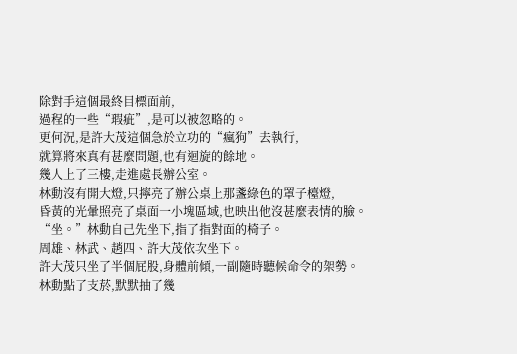除對手這個最終目標面前,
過程的一些“瑕疵”,是可以被忽略的。
更何況,是許大茂這個急於立功的“瘋狗”去執行,
就算將來真有甚麼問題,也有迴旋的餘地。
幾人上了三樓,走進處長辦公室。
林動沒有開大燈,只擰亮了辦公桌上那盞綠色的罩子檯燈,
昏黃的光暈照亮了桌面一小塊區域,也映出他沒甚麼表情的臉。
“坐。”林動自己先坐下,指了指對面的椅子。
周雄、林武、趙四、許大茂依次坐下。
許大茂只坐了半個屁股,身體前傾,一副隨時聽候命令的架勢。
林動點了支菸,默默抽了幾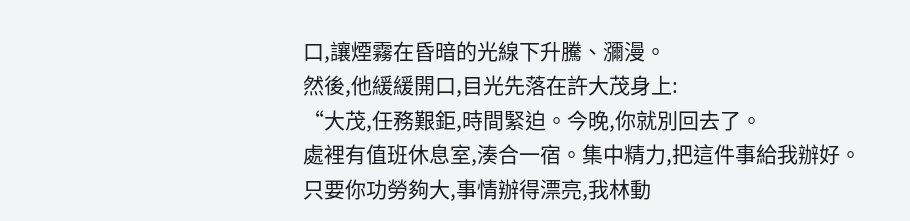口,讓煙霧在昏暗的光線下升騰、瀰漫。
然後,他緩緩開口,目光先落在許大茂身上:
“大茂,任務艱鉅,時間緊迫。今晚,你就別回去了。
處裡有值班休息室,湊合一宿。集中精力,把這件事給我辦好。
只要你功勞夠大,事情辦得漂亮,我林動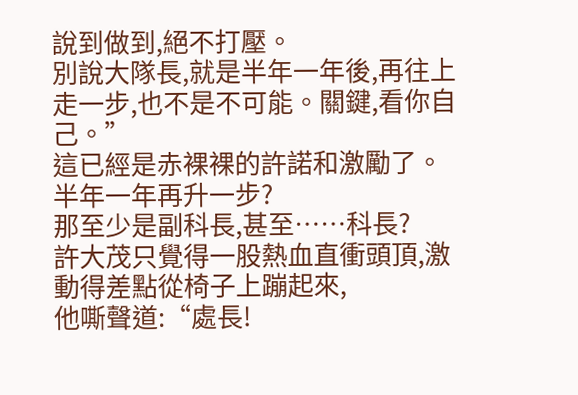說到做到,絕不打壓。
別說大隊長,就是半年一年後,再往上走一步,也不是不可能。關鍵,看你自己。”
這已經是赤裸裸的許諾和激勵了。半年一年再升一步?
那至少是副科長,甚至……科長?
許大茂只覺得一股熱血直衝頭頂,激動得差點從椅子上蹦起來,
他嘶聲道:“處長!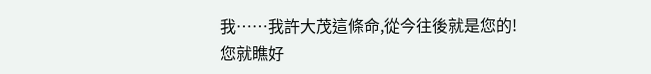我……我許大茂這條命,從今往後就是您的!
您就瞧好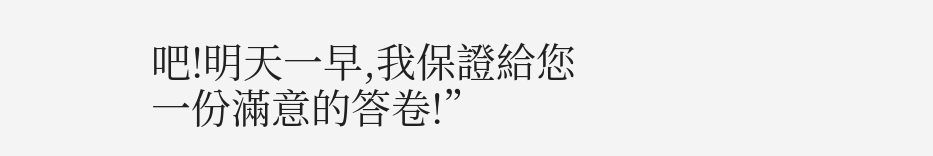吧!明天一早,我保證給您一份滿意的答卷!”